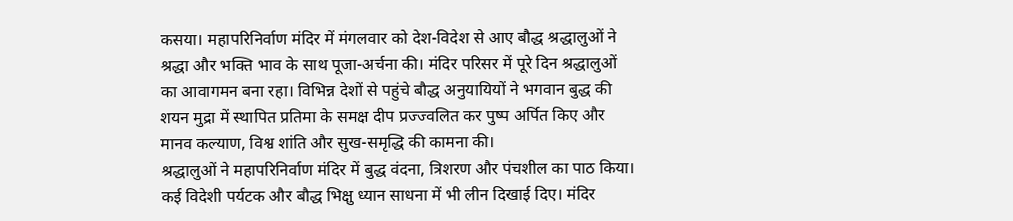कसया। महापरिनिर्वाण मंदिर में मंगलवार को देश-विदेश से आए बौद्ध श्रद्धालुओं ने श्रद्धा और भक्ति भाव के साथ पूजा-अर्चना की। मंदिर परिसर में पूरे दिन श्रद्धालुओं का आवागमन बना रहा। विभिन्न देशों से पहुंचे बौद्ध अनुयायियों ने भगवान बुद्ध की शयन मुद्रा में स्थापित प्रतिमा के समक्ष दीप प्रज्ज्वलित कर पुष्प अर्पित किए और मानव कल्याण, विश्व शांति और सुख-समृद्धि की कामना की।
श्रद्धालुओं ने महापरिनिर्वाण मंदिर में बुद्ध वंदना, त्रिशरण और पंचशील का पाठ किया। कई विदेशी पर्यटक और बौद्ध भिक्षु ध्यान साधना में भी लीन दिखाई दिए। मंदिर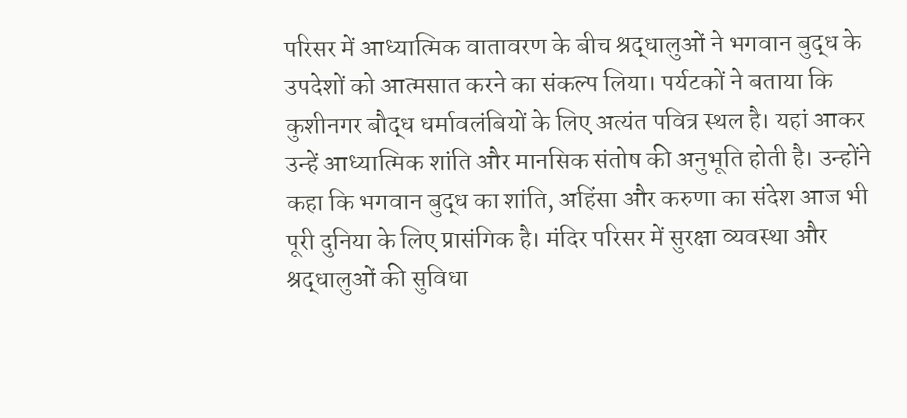परिसर में आध्यात्मिक वातावरण के बीच श्रद्धालुओं ने भगवान बुद्ध के उपदेशों को आत्मसात करने का संकल्प लिया। पर्यटकों ने बताया कि कुशीनगर बौद्ध धर्मावलंबियों के लिए अत्यंत पवित्र स्थल है। यहां आकर उन्हें आध्यात्मिक शांति और मानसिक संतोष की अनुभूति होती है। उन्होंने कहा कि भगवान बुद्ध का शांति, अहिंसा और करुणा का संदेश आज भी पूरी दुनिया के लिए प्रासंगिक है। मंदिर परिसर में सुरक्षा व्यवस्था और श्रद्धालुओं की सुविधा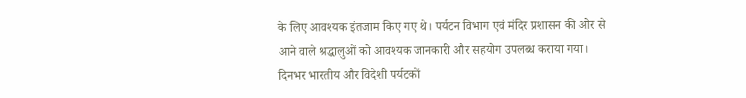के लिए आवश्यक इंतजाम किए गए थे। पर्यटन विभाग एवं मंदिर प्रशासन की ओर से आने वाले श्रद्धालुओं को आवश्यक जानकारी और सहयोग उपलब्ध कराया गया। दिनभर भारतीय और विदेशी पर्यटकों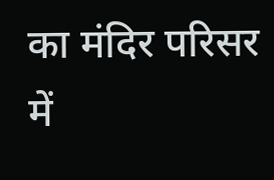का मंदिर परिसर में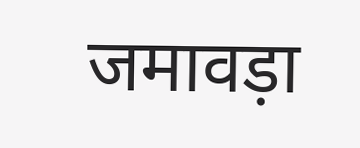जमावड़ा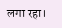लगा रहा।